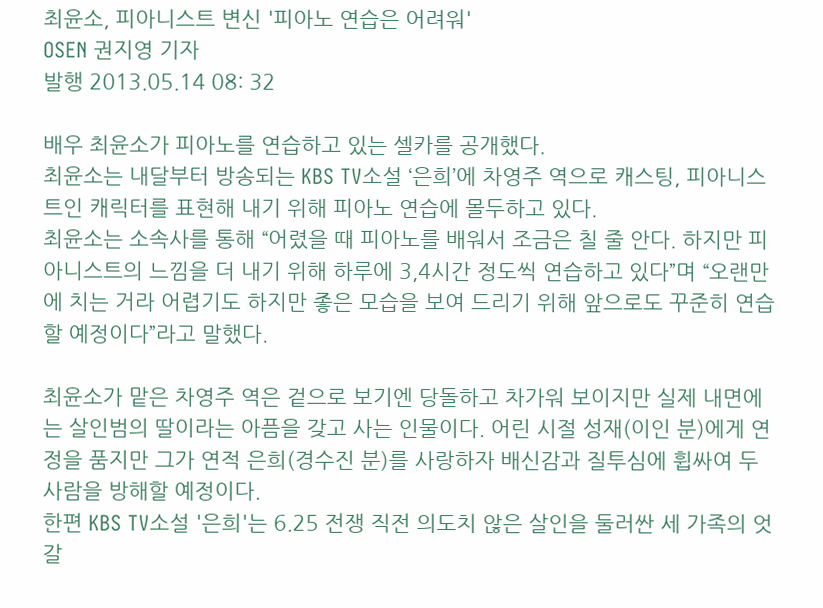최윤소, 피아니스트 변신 '피아노 연습은 어려워'
OSEN 권지영 기자
발행 2013.05.14 08: 32

배우 최윤소가 피아노를 연습하고 있는 셀카를 공개했다.
최윤소는 내달부터 방송되는 KBS TV소설 ‘은희’에 차영주 역으로 캐스팅, 피아니스트인 캐릭터를 표현해 내기 위해 피아노 연습에 몰두하고 있다.
최윤소는 소속사를 통해 “어렸을 때 피아노를 배워서 조금은 칠 줄 안다. 하지만 피아니스트의 느낌을 더 내기 위해 하루에 3,4시간 정도씩 연습하고 있다”며 “오랜만에 치는 거라 어렵기도 하지만 좋은 모습을 보여 드리기 위해 앞으로도 꾸준히 연습 할 예정이다”라고 말했다.

최윤소가 맡은 차영주 역은 겉으로 보기엔 당돌하고 차가워 보이지만 실제 내면에는 살인범의 딸이라는 아픔을 갖고 사는 인물이다. 어린 시절 성재(이인 분)에게 연정을 품지만 그가 연적 은희(경수진 분)를 사랑하자 배신감과 질투심에 휩싸여 두 사람을 방해할 예정이다.
한편 KBS TV소설 '은희'는 6.25 전쟁 직전 의도치 않은 살인을 둘러싼 세 가족의 엇갈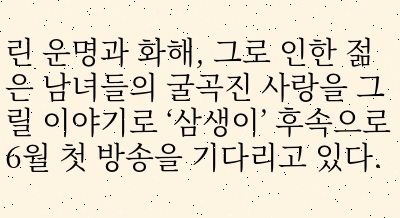린 운명과 화해, 그로 인한 젊은 남녀들의 굴곡진 사랑을 그릴 이야기로 ‘삼생이’ 후속으로 6월 첫 방송을 기다리고 있다.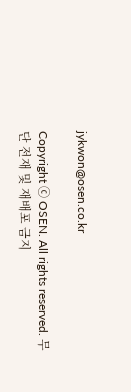jykwon@osen.co.kr

Copyright ⓒ OSEN. All rights reserved. 무단 전재 및 재배포 금지